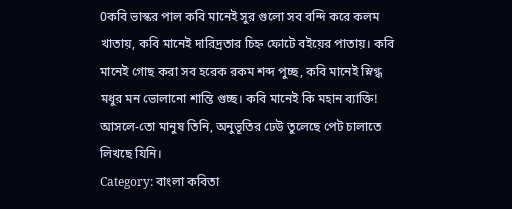0কবি ভাস্কর পাল কবি মানেই সুর গুলো সব বন্দি করে কলম খাতায়, কবি মানেই দারিদ্রতার চিহ্ন ফোটে বইয়ের পাতায়। কবি মানেই গোছ করা সব হরেক রকম শব্দ পুচ্ছ, কবি মানেই স্নিগ্ধ মধুর মন ভোলানো শান্তি গুচ্ছ। কবি মানেই কি মহান ব্যাক্তি! আসলে-তো মানুষ তিনি, অনুভূতির ঢেউ তুলেছে পেট চালাতে লিখছে যিনি।
Category: বাংলা কবিতা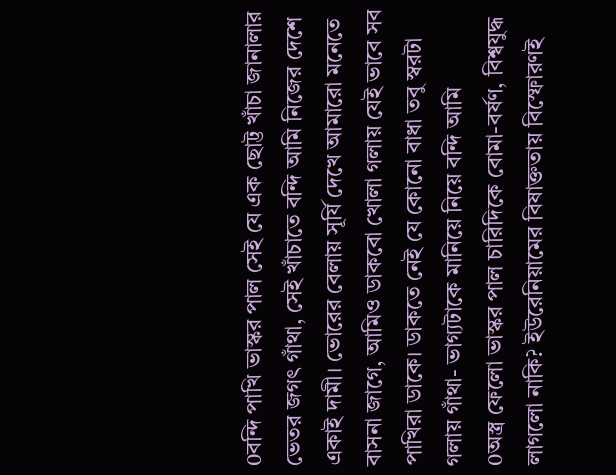0বন্দি পাখি ভাস্কর পাল সেই যে এক ছোট্ট খাঁচা জানালার ভেতর জগৎ গাঁথা, সেই খাঁচাতে বন্দি আমি নিজের দেশে একাই দামী। ভোরের বেলায় সূর্যি দেখে আমারো মনেতে বাসনা জাগে, আমিও ডাকবো খোলা গলায় যেই ভাবে সব পাখিরা ডাকে। ডাকতে নেই যে কোনো বাধা তবু স্বরটা গলায় গাঁথা- ভাগ্যটাকে মানিয়ে নিয়ে বন্দি আমি
0অস্ত্র ফেলো ভাস্কর পাল চারিদিকে বোমা-বর্ষণ, বিশ্বযুদ্ধ লাগলো নাকি? ইউরেনিয়ামের বিষাক্ততায় বিস্ফোরণই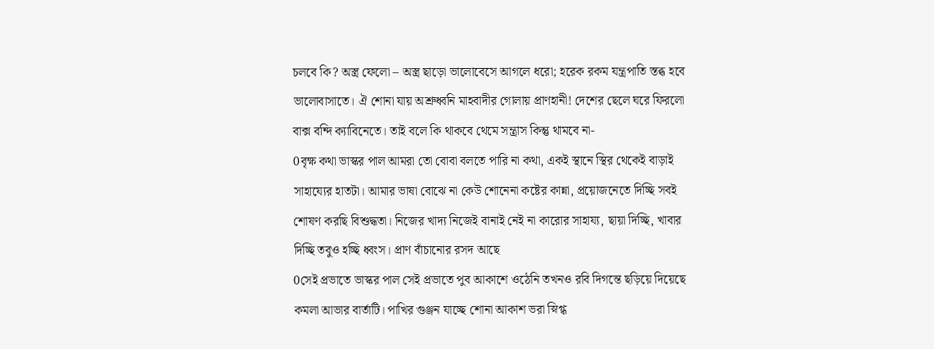চলবে কি? অস্ত্র ফেলো – অস্ত্র ছাড়ো ভালোবেসে আগলে ধরো; হরেক রকম যন্ত্রপাতি স্তব্ধ হবে ভালোবাসাতে। ঐ শোনা যায় অশ্রুধ্বনি মাহবাদীর গোলায় প্রাণহানী! দেশের ছেলে ঘরে ফিরলো বাক্স বন্দি ক্যাবিনেতে। তাই বলে কি থাকবে থেমে সন্ত্রাস কিন্তু থামবে না-
0বৃক্ষ কথা ভাস্কর পাল আমরা তো বোবা বলতে পারি না কথা, একই স্থানে স্থির থেকেই বাড়াই সাহায্যের হাতটা। আমার ভাষা বোঝে না কেউ শোনেনা কষ্টের কান্না, প্রয়োজনেতে দিচ্ছি সবই শোষণ করছি বিশুদ্ধতা। নিজের খাদ্য নিজেই বানাই নেই না কারোর সাহায্য, ছায়া দিচ্ছি, খাবার দিচ্ছি তবুও হচ্ছি ধ্বংস। প্রাণ বাঁচানোর রসদ আছে
0সেই প্রভাতে ভাস্কর পাল সেই প্রভাতে পুব আকাশে ওঠেনি তখনও রবি দিগন্তে ছড়িয়ে দিয়েছে কমলা আভার বার্তাটি। পাখির গুঞ্জন যাচ্ছে শোনা আকাশ ভরা স্নিগ্ধ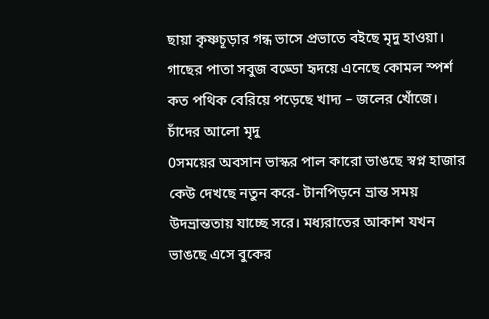ছায়া কৃষ্ণচূড়ার গন্ধ ভাসে প্রভাতে বইছে মৃদু হাওয়া। গাছের পাতা সবুজ বড্ডো হৃদয়ে এনেছে কোমল স্পর্শ কত পথিক বেরিয়ে পড়েছে খাদ্য – জলের খোঁজে। চাঁদের আলো মৃদু
0সময়ের অবসান ভাস্কর পাল কারো ভাঙছে স্বপ্ন হাজার কেউ দেখছে নতুন করে- টানপিড়নে ভ্রান্ত সময় উদভ্রান্ততায় যাচ্ছে সরে। মধ্যরাতের আকাশ যখন ভাঙছে এসে বুকের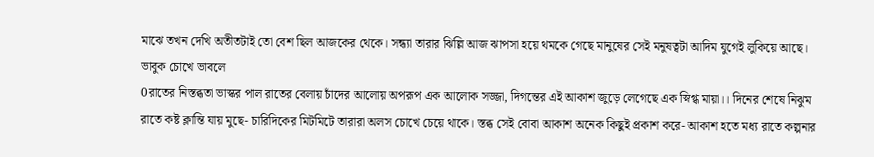মাঝে তখন দেখি অতীতটাই তো বেশ ছিল আজকের থেকে। সন্ধ্যা তারার ঝিল্লি আজ ঝাপসা হয়ে থমকে গেছে মানুষের সেই মনুষত্বটা আদিম যুগেই লুকিয়ে আছে। ভাবুক চোখে ভাবলে
0রাতের নিস্তব্ধতা ভাস্কর পাল রাতের বেলায় চাঁদের আলোয় অপরূপ এক আলোক সজ্জা, দিগন্তের এই আকাশ জুড়ে লেগেছে এক স্নিগ্ধ মায়া।। দিনের শেষে নিঝুম রাতে কষ্ট ক্লান্তি যায় মুছে- চারিদিকের মিটমিটে তারারা অলস চোখে চেয়ে থাকে। স্তব্ধ সেই বোবা আকাশ অনেক কিছুই প্রকাশ করে- আকাশ হতে মধ্য রাতে কল্পনার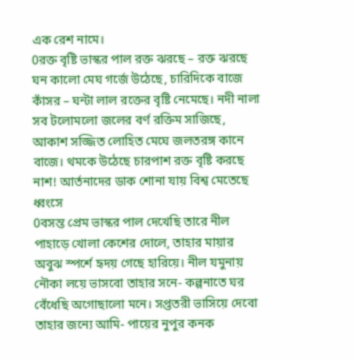এক রেশ নামে।
0রক্ত বৃষ্টি ভাস্কর পাল রক্ত ঝরছে – রক্ত ঝরছে ঘন কালো মেঘ গর্জে উঠেছে, চারিদিকে বাজে কাঁসর – ঘন্টা লাল রক্তের বৃষ্টি নেমেছে। নদী নালা সব টলোমলো জলের বর্ণ রক্তিম সাজিছে, আকাশ সজ্জিত লোহিত মেঘে জলতরঙ্গ কানে বাজে। থমকে উঠেছে চারপাশ রক্ত বৃষ্টি করছে নাশ! আর্তনাদের ডাক শোনা যায় বিশ্ব মেতেছে ধ্বংসে
0বসন্ত প্রেম ভাস্কর পাল দেখেছি তারে নীল পাহাড়ে খোলা কেশের দোলে, তাহার মায়ার অবুঝ স্পর্শে হৃদয় গেছে হারিয়ে। নীল যমুনায় নৌকা লয়ে ভাসবো তাহার সনে- কল্পনাতে ঘর বেঁধেছি অগোছালো মনে। সপ্ততরী ভাসিয়ে দেবো তাহার জন্যে আমি- পায়ের নুপুর কনক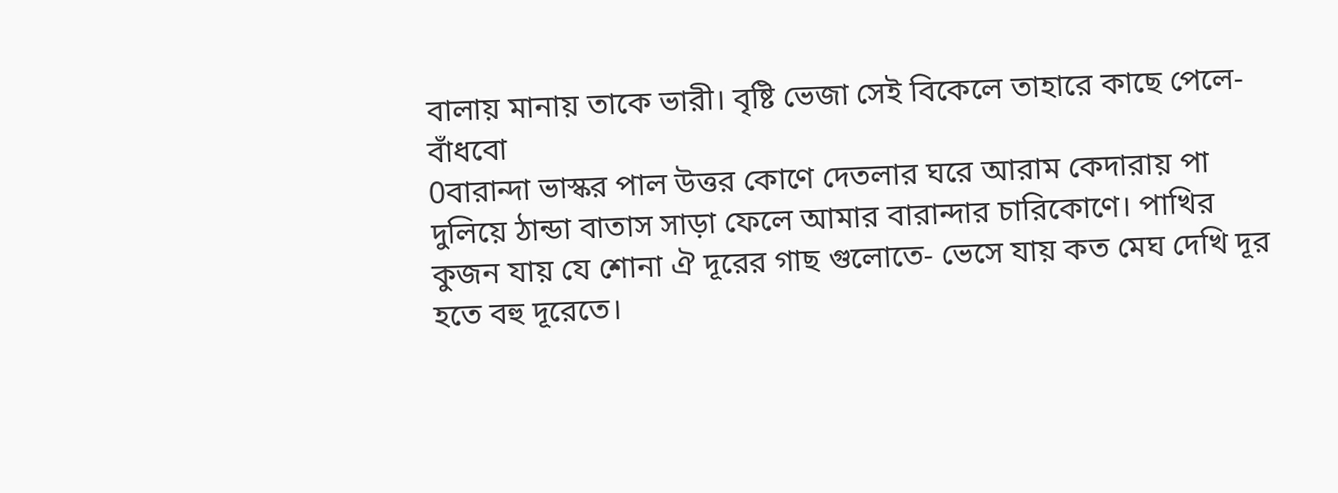বালায় মানায় তাকে ভারী। বৃষ্টি ভেজা সেই বিকেলে তাহারে কাছে পেলে- বাঁধবো
0বারান্দা ভাস্কর পাল উত্তর কোণে দেতলার ঘরে আরাম কেদারায় পা দুলিয়ে ঠান্ডা বাতাস সাড়া ফেলে আমার বারান্দার চারিকোণে। পাখির কুজন যায় যে শোনা ঐ দূরের গাছ গুলোতে- ভেসে যায় কত মেঘ দেখি দূর হতে বহু দূরেতে।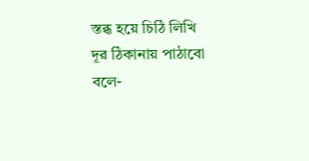স্তব্ধ হয়ে চিঠি লিখি দূর ঠিকানায় পাঠাবো বলে-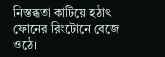নিস্তব্ধতা কাটিয়ে হঠাৎ ফোনের রিংটোনে বেজে ওঠে।